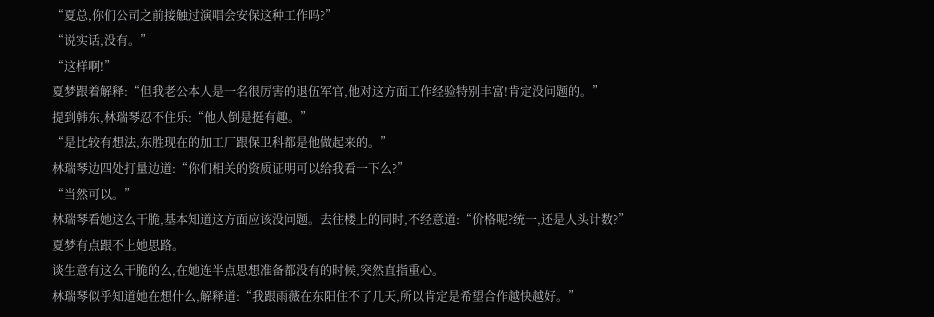“夏总,你们公司之前接触过演唱会安保这种工作吗?”
“说实话,没有。”
“这样啊!”
夏梦跟着解释:“但我老公本人是一名很厉害的退伍军官,他对这方面工作经验特别丰富!肯定没问题的。”
提到韩东,林瑞琴忍不住乐:“他人倒是挺有趣。”
“是比较有想法,东胜现在的加工厂跟保卫科都是他做起来的。”
林瑞琴边四处打量边道:“你们相关的资质证明可以给我看一下么?”
“当然可以。”
林瑞琴看她这么干脆,基本知道这方面应该没问题。去往楼上的同时,不经意道:“价格呢?统一,还是人头计数?”
夏梦有点跟不上她思路。
谈生意有这么干脆的么,在她连半点思想准备都没有的时候,突然直指重心。
林瑞琴似乎知道她在想什么,解释道:“我跟雨薇在东阳住不了几天,所以肯定是希望合作越快越好。”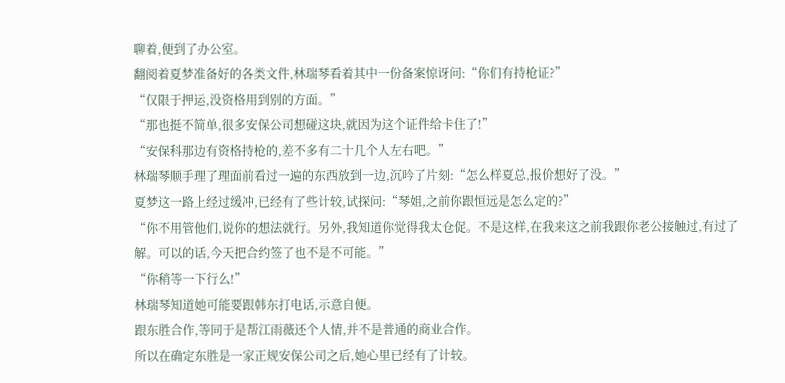聊着,便到了办公室。
翻阅着夏梦准备好的各类文件,林瑞琴看着其中一份备案惊讶问:“你们有持枪证?”
“仅限于押运,没资格用到别的方面。”
“那也挺不简单,很多安保公司想碰这块,就因为这个证件给卡住了!”
“安保科那边有资格持枪的,差不多有二十几个人左右吧。”
林瑞琴顺手理了理面前看过一遍的东西放到一边,沉吟了片刻:“怎么样夏总,报价想好了没。”
夏梦这一路上经过缓冲,已经有了些计较,试探问:“琴姐,之前你跟恒远是怎么定的?”
“你不用管他们,说你的想法就行。另外,我知道你觉得我太仓促。不是这样,在我来这之前我跟你老公接触过,有过了解。可以的话,今天把合约签了也不是不可能。”
“你稍等一下行么!”
林瑞琴知道她可能要跟韩东打电话,示意自便。
跟东胜合作,等同于是帮江雨薇还个人情,并不是普通的商业合作。
所以在确定东胜是一家正规安保公司之后,她心里已经有了计较。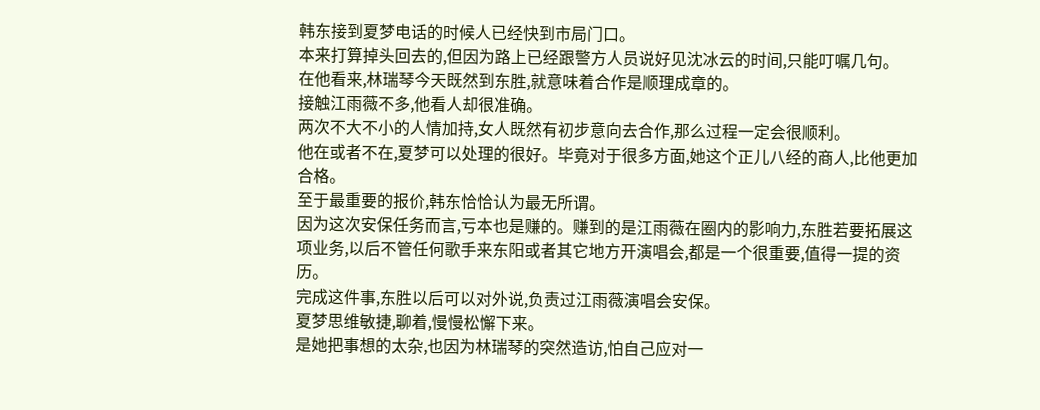韩东接到夏梦电话的时候人已经快到市局门口。
本来打算掉头回去的,但因为路上已经跟警方人员说好见沈冰云的时间,只能叮嘱几句。
在他看来,林瑞琴今天既然到东胜,就意味着合作是顺理成章的。
接触江雨薇不多,他看人却很准确。
两次不大不小的人情加持,女人既然有初步意向去合作,那么过程一定会很顺利。
他在或者不在,夏梦可以处理的很好。毕竟对于很多方面,她这个正儿八经的商人,比他更加合格。
至于最重要的报价,韩东恰恰认为最无所谓。
因为这次安保任务而言,亏本也是赚的。赚到的是江雨薇在圈内的影响力,东胜若要拓展这项业务,以后不管任何歌手来东阳或者其它地方开演唱会,都是一个很重要,值得一提的资历。
完成这件事,东胜以后可以对外说,负责过江雨薇演唱会安保。
夏梦思维敏捷,聊着,慢慢松懈下来。
是她把事想的太杂,也因为林瑞琴的突然造访,怕自己应对一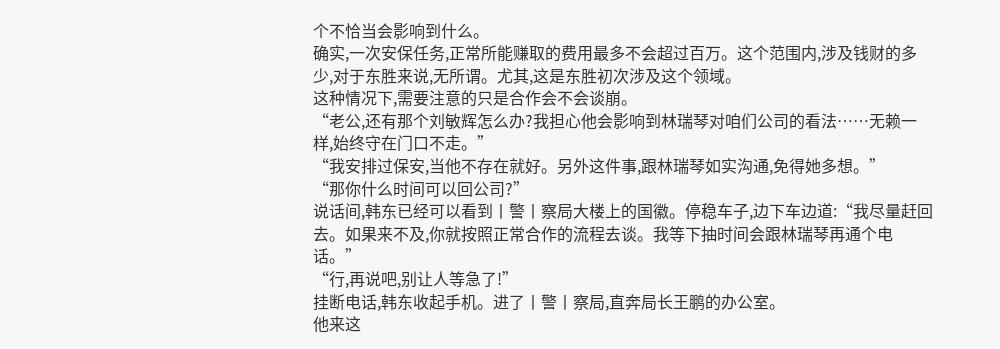个不恰当会影响到什么。
确实,一次安保任务,正常所能赚取的费用最多不会超过百万。这个范围内,涉及钱财的多少,对于东胜来说,无所谓。尤其,这是东胜初次涉及这个领域。
这种情况下,需要注意的只是合作会不会谈崩。
“老公,还有那个刘敏辉怎么办?我担心他会影响到林瑞琴对咱们公司的看法……无赖一样,始终守在门口不走。”
“我安排过保安,当他不存在就好。另外这件事,跟林瑞琴如实沟通,免得她多想。”
“那你什么时间可以回公司?”
说话间,韩东已经可以看到丨警丨察局大楼上的国徽。停稳车子,边下车边道:“我尽量赶回去。如果来不及,你就按照正常合作的流程去谈。我等下抽时间会跟林瑞琴再通个电话。”
“行,再说吧,别让人等急了!”
挂断电话,韩东收起手机。进了丨警丨察局,直奔局长王鹏的办公室。
他来这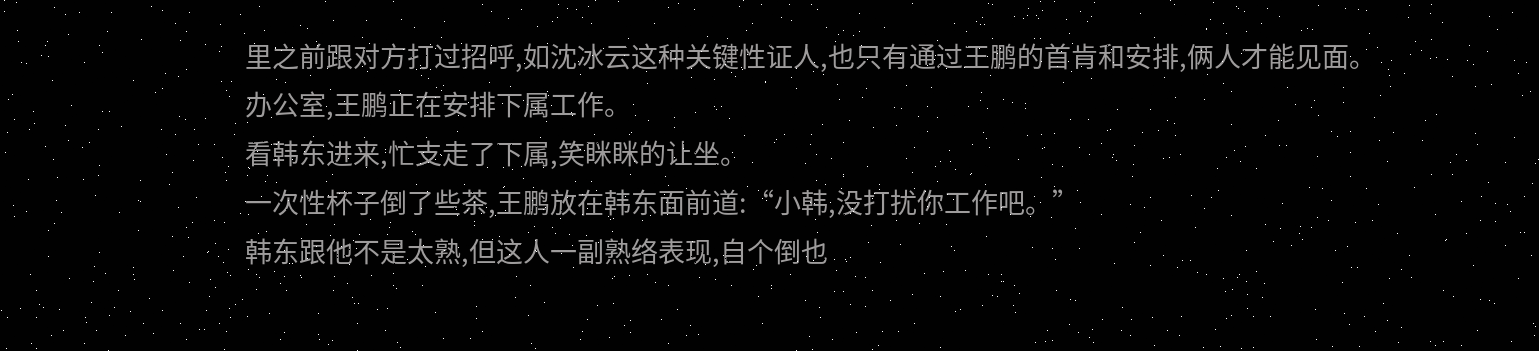里之前跟对方打过招呼,如沈冰云这种关键性证人,也只有通过王鹏的首肯和安排,俩人才能见面。
办公室,王鹏正在安排下属工作。
看韩东进来,忙支走了下属,笑眯眯的让坐。
一次性杯子倒了些茶,王鹏放在韩东面前道:“小韩,没打扰你工作吧。”
韩东跟他不是太熟,但这人一副熟络表现,自个倒也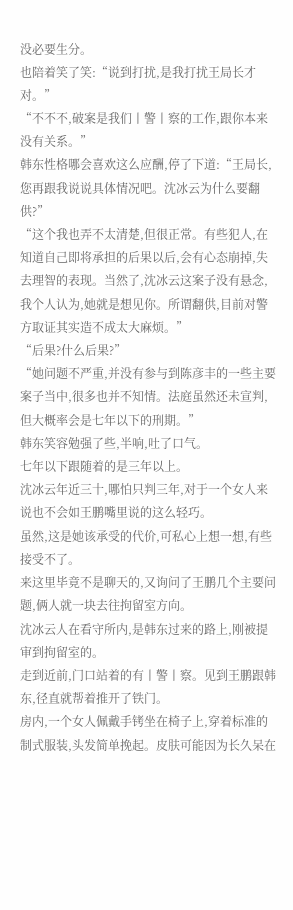没必要生分。
也陪着笑了笑:“说到打扰,是我打扰王局长才对。”
“不不不,破案是我们丨警丨察的工作,跟你本来没有关系。”
韩东性格哪会喜欢这么应酬,停了下道:“王局长,您再跟我说说具体情况吧。沈冰云为什么要翻供?”
“这个我也弄不太清楚,但很正常。有些犯人,在知道自己即将承担的后果以后,会有心态崩掉,失去理智的表现。当然了,沈冰云这案子没有悬念,我个人认为,她就是想见你。所谓翻供,目前对警方取证其实造不成太大麻烦。”
“后果?什么后果?”
“她问题不严重,并没有参与到陈彦丰的一些主要案子当中,很多也并不知情。法庭虽然还未宣判,但大概率会是七年以下的刑期。”
韩东笑容勉强了些,半响,吐了口气。
七年以下跟随着的是三年以上。
沈冰云年近三十,哪怕只判三年,对于一个女人来说也不会如王鹏嘴里说的这么轻巧。
虽然,这是她该承受的代价,可私心上想一想,有些接受不了。
来这里毕竟不是聊天的,又询问了王鹏几个主要问题,俩人就一块去往拘留室方向。
沈冰云人在看守所内,是韩东过来的路上,刚被提审到拘留室的。
走到近前,门口站着的有丨警丨察。见到王鹏跟韩东,径直就帮着推开了铁门。
房内,一个女人佩戴手铐坐在椅子上,穿着标准的制式服装,头发简单挽起。皮肤可能因为长久呆在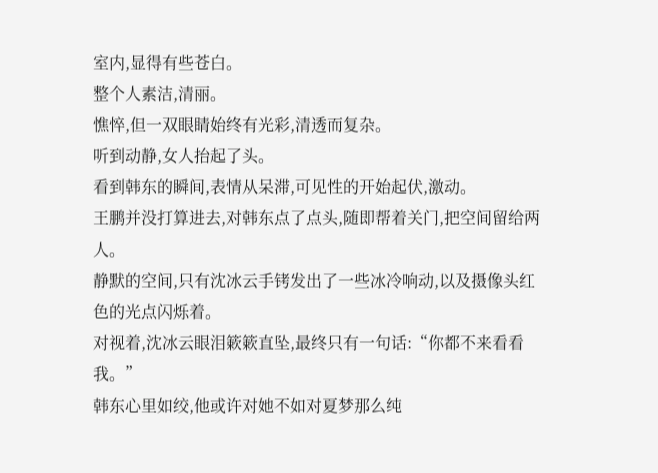室内,显得有些苍白。
整个人素洁,清丽。
憔悴,但一双眼睛始终有光彩,清透而复杂。
听到动静,女人抬起了头。
看到韩东的瞬间,表情从呆滞,可见性的开始起伏,激动。
王鹏并没打算进去,对韩东点了点头,随即帮着关门,把空间留给两人。
静默的空间,只有沈冰云手铐发出了一些冰冷响动,以及摄像头红色的光点闪烁着。
对视着,沈冰云眼泪簌簌直坠,最终只有一句话:“你都不来看看我。”
韩东心里如绞,他或许对她不如对夏梦那么纯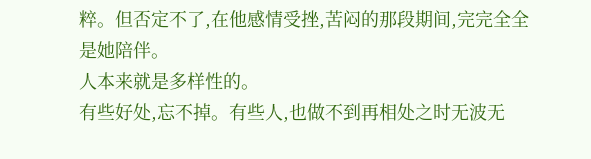粹。但否定不了,在他感情受挫,苦闷的那段期间,完完全全是她陪伴。
人本来就是多样性的。
有些好处,忘不掉。有些人,也做不到再相处之时无波无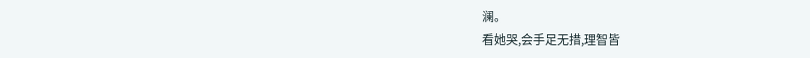澜。
看她哭,会手足无措,理智皆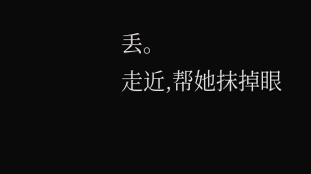丢。
走近,帮她抹掉眼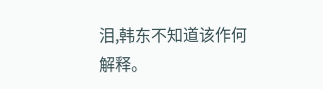泪,韩东不知道该作何解释。